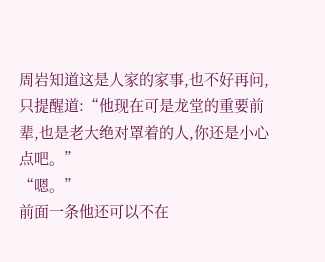周岩知道这是人家的家事,也不好再问,只提醒道:“他现在可是龙堂的重要前辈,也是老大绝对罩着的人,你还是小心点吧。”
“嗯。”
前面一条他还可以不在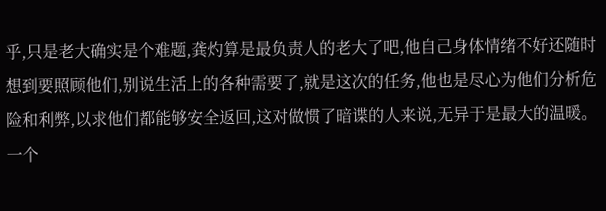乎,只是老大确实是个难题,龚灼算是最负责人的老大了吧,他自己身体情绪不好还随时想到要照顾他们,别说生活上的各种需要了,就是这次的任务,他也是尽心为他们分析危险和利弊,以求他们都能够安全返回,这对做惯了暗谍的人来说,无异于是最大的温暖。
一个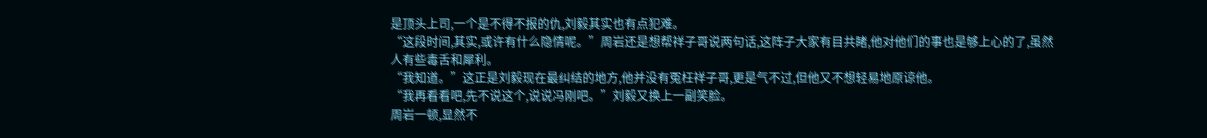是顶头上司,一个是不得不报的仇,刘毅其实也有点犯难。
“这段时间,其实,或许有什么隐情呢。”周岩还是想帮祥子哥说两句话,这阵子大家有目共睹,他对他们的事也是够上心的了,虽然人有些毒舌和犀利。
“我知道。”这正是刘毅现在最纠结的地方,他并没有冤枉祥子哥,更是气不过,但他又不想轻易地原谅他。
“我再看看吧,先不说这个,说说冯刚吧。”刘毅又换上一副笑脸。
周岩一顿,显然不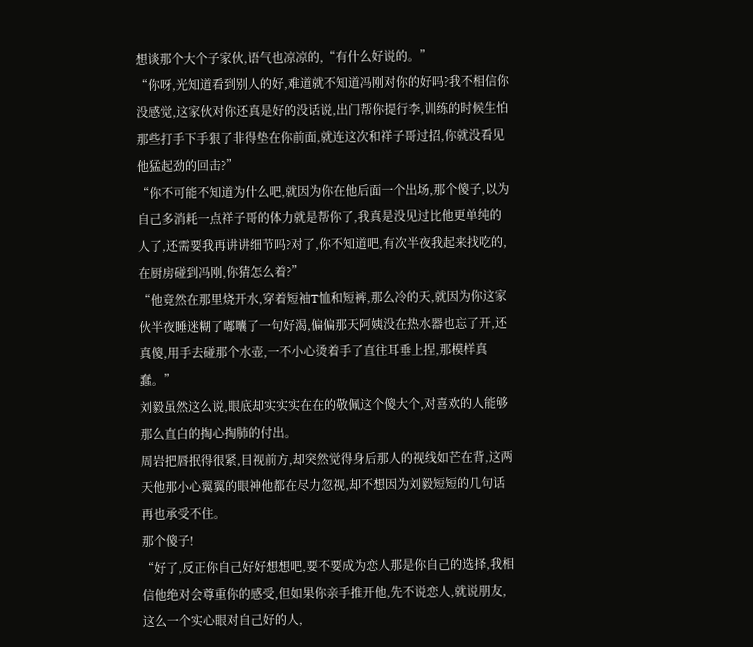想谈那个大个子家伙,语气也凉凉的,“有什么好说的。”
“你呀,光知道看到别人的好,难道就不知道冯刚对你的好吗?我不相信你没感觉,这家伙对你还真是好的没话说,出门帮你提行李,训练的时候生怕那些打手下手狠了非得垫在你前面,就连这次和祥子哥过招,你就没看见他猛起劲的回击?”
“你不可能不知道为什么吧,就因为你在他后面一个出场,那个傻子,以为自己多消耗一点祥子哥的体力就是帮你了,我真是没见过比他更单纯的人了,还需要我再讲讲细节吗?对了,你不知道吧,有次半夜我起来找吃的,在厨房碰到冯刚,你猜怎么着?”
“他竟然在那里烧开水,穿着短袖T恤和短裤,那么冷的天,就因为你这家伙半夜睡迷糊了嘟囔了一句好渴,偏偏那天阿姨没在热水器也忘了开,还真傻,用手去碰那个水壶,一不小心烫着手了直往耳垂上捏,那模样真蠢。”
刘毅虽然这么说,眼底却实实实在在的敬佩这个傻大个,对喜欢的人能够那么直白的掏心掏肺的付出。
周岩把唇抿得很紧,目视前方,却突然觉得身后那人的视线如芒在背,这两天他那小心翼翼的眼神他都在尽力忽视,却不想因为刘毅短短的几句话再也承受不住。
那个傻子!
“好了,反正你自己好好想想吧,要不要成为恋人那是你自己的选择,我相信他绝对会尊重你的感受,但如果你亲手推开他,先不说恋人,就说朋友,这么一个实心眼对自己好的人,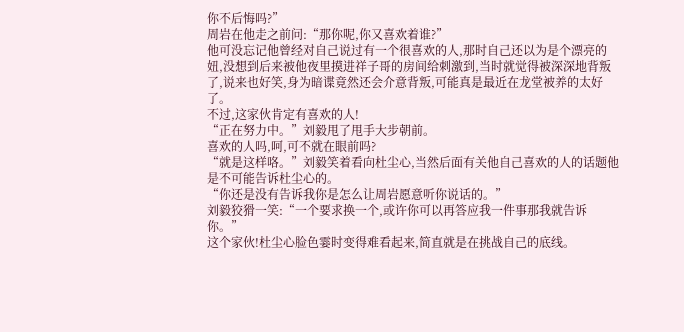你不后悔吗?”
周岩在他走之前问:“那你呢,你又喜欢着谁?”
他可没忘记他曾经对自己说过有一个很喜欢的人,那时自己还以为是个漂亮的妞,没想到后来被他夜里摸进祥子哥的房间给刺激到,当时就觉得被深深地背叛了,说来也好笑,身为暗谍竟然还会介意背叛,可能真是最近在龙堂被养的太好了。
不过,这家伙肯定有喜欢的人!
“正在努力中。”刘毅甩了甩手大步朝前。
喜欢的人吗,呵,可不就在眼前吗?
“就是这样咯。”刘毅笑着看向杜尘心,当然后面有关他自己喜欢的人的话题他是不可能告诉杜尘心的。
“你还是没有告诉我你是怎么让周岩愿意听你说话的。”
刘毅狡猾一笑:“一个要求换一个,或许你可以再答应我一件事那我就告诉你。”
这个家伙!杜尘心脸色霎时变得难看起来,简直就是在挑战自己的底线。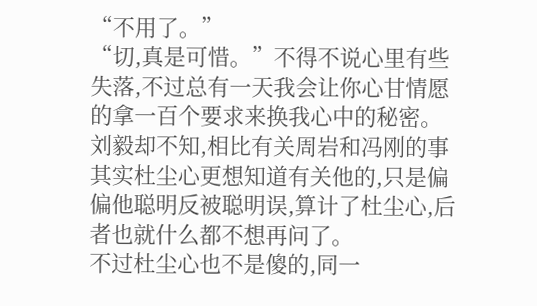“不用了。”
“切,真是可惜。”不得不说心里有些失落,不过总有一天我会让你心甘情愿的拿一百个要求来换我心中的秘密。
刘毅却不知,相比有关周岩和冯刚的事其实杜尘心更想知道有关他的,只是偏偏他聪明反被聪明误,算计了杜尘心,后者也就什么都不想再问了。
不过杜尘心也不是傻的,同一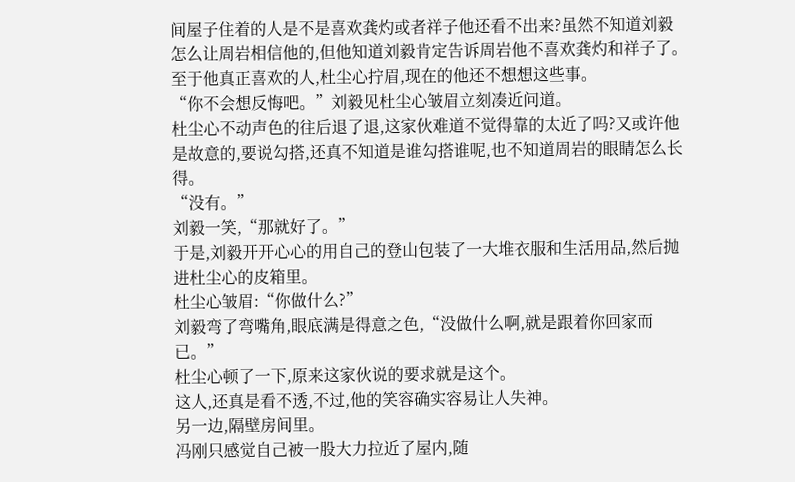间屋子住着的人是不是喜欢龚灼或者祥子他还看不出来?虽然不知道刘毅怎么让周岩相信他的,但他知道刘毅肯定告诉周岩他不喜欢龚灼和祥子了。
至于他真正喜欢的人,杜尘心拧眉,现在的他还不想想这些事。
“你不会想反悔吧。”刘毅见杜尘心皱眉立刻凑近问道。
杜尘心不动声色的往后退了退,这家伙难道不觉得靠的太近了吗?又或许他是故意的,要说勾搭,还真不知道是谁勾搭谁呢,也不知道周岩的眼睛怎么长得。
“没有。”
刘毅一笑,“那就好了。”
于是,刘毅开开心心的用自己的登山包装了一大堆衣服和生活用品,然后抛进杜尘心的皮箱里。
杜尘心皱眉:“你做什么?”
刘毅弯了弯嘴角,眼底满是得意之色,“没做什么啊,就是跟着你回家而已。”
杜尘心顿了一下,原来这家伙说的要求就是这个。
这人,还真是看不透,不过,他的笑容确实容易让人失神。
另一边,隔壁房间里。
冯刚只感觉自己被一股大力拉近了屋内,随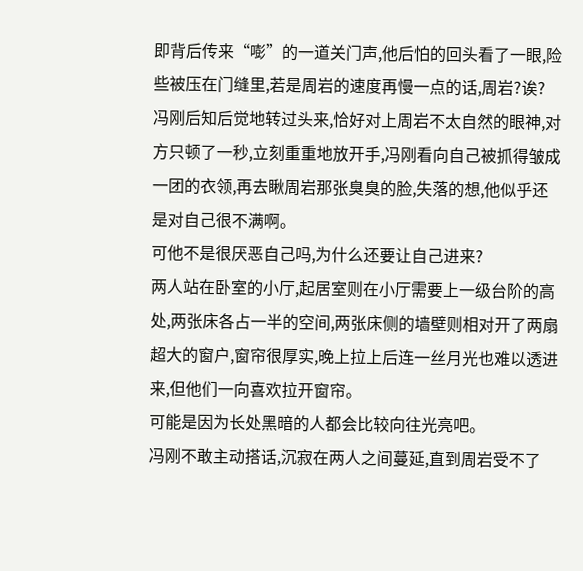即背后传来“嘭”的一道关门声,他后怕的回头看了一眼,险些被压在门缝里,若是周岩的速度再慢一点的话,周岩?诶?
冯刚后知后觉地转过头来,恰好对上周岩不太自然的眼神,对方只顿了一秒,立刻重重地放开手,冯刚看向自己被抓得皱成一团的衣领,再去瞅周岩那张臭臭的脸,失落的想,他似乎还是对自己很不满啊。
可他不是很厌恶自己吗,为什么还要让自己进来?
两人站在卧室的小厅,起居室则在小厅需要上一级台阶的高处,两张床各占一半的空间,两张床侧的墙壁则相对开了两扇超大的窗户,窗帘很厚实,晚上拉上后连一丝月光也难以透进来,但他们一向喜欢拉开窗帘。
可能是因为长处黑暗的人都会比较向往光亮吧。
冯刚不敢主动搭话,沉寂在两人之间蔓延,直到周岩受不了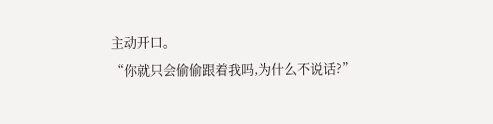主动开口。
“你就只会偷偷跟着我吗,为什么不说话?”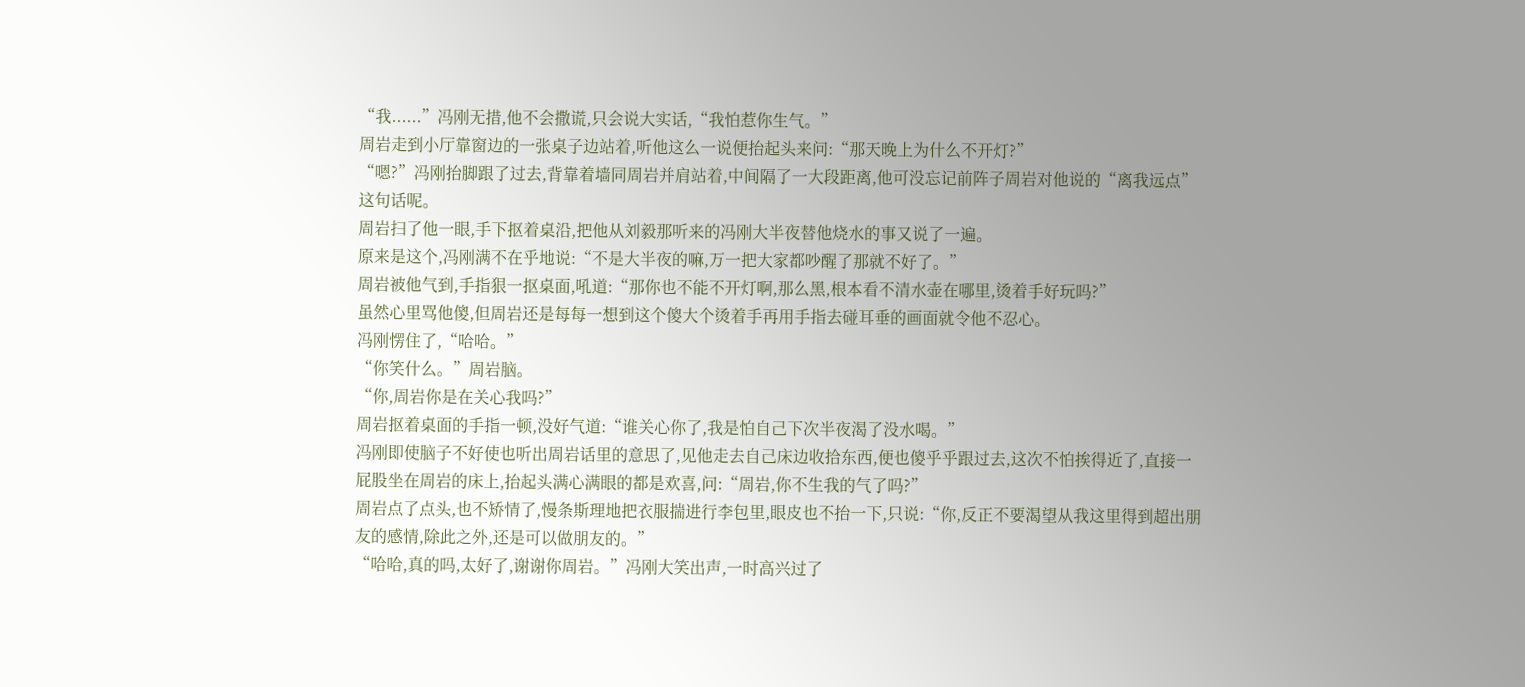“我......”冯刚无措,他不会撒谎,只会说大实话,“我怕惹你生气。”
周岩走到小厅靠窗边的一张桌子边站着,听他这么一说便抬起头来问:“那天晚上为什么不开灯?”
“嗯?”冯刚抬脚跟了过去,背靠着墙同周岩并肩站着,中间隔了一大段距离,他可没忘记前阵子周岩对他说的“离我远点”这句话呢。
周岩扫了他一眼,手下抠着桌沿,把他从刘毅那听来的冯刚大半夜替他烧水的事又说了一遍。
原来是这个,冯刚满不在乎地说:“不是大半夜的嘛,万一把大家都吵醒了那就不好了。”
周岩被他气到,手指狠一抠桌面,吼道:“那你也不能不开灯啊,那么黑,根本看不清水壶在哪里,烫着手好玩吗?”
虽然心里骂他傻,但周岩还是每每一想到这个傻大个烫着手再用手指去碰耳垂的画面就令他不忍心。
冯刚愣住了,“哈哈。”
“你笑什么。”周岩脑。
“你,周岩你是在关心我吗?”
周岩抠着桌面的手指一顿,没好气道:“谁关心你了,我是怕自己下次半夜渴了没水喝。”
冯刚即使脑子不好使也听出周岩话里的意思了,见他走去自己床边收拾东西,便也傻乎乎跟过去,这次不怕挨得近了,直接一屁股坐在周岩的床上,抬起头满心满眼的都是欢喜,问:“周岩,你不生我的气了吗?”
周岩点了点头,也不矫情了,慢条斯理地把衣服揣进行李包里,眼皮也不抬一下,只说:“你,反正不要渴望从我这里得到超出朋友的感情,除此之外,还是可以做朋友的。”
“哈哈,真的吗,太好了,谢谢你周岩。”冯刚大笑出声,一时高兴过了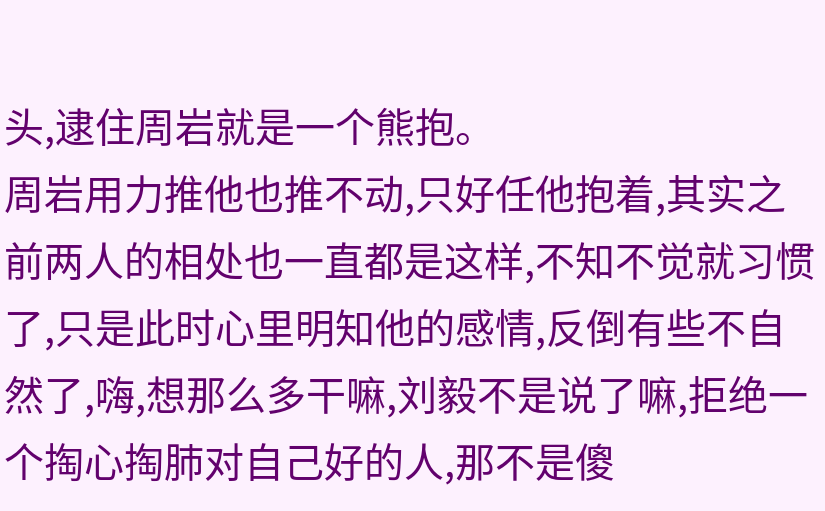头,逮住周岩就是一个熊抱。
周岩用力推他也推不动,只好任他抱着,其实之前两人的相处也一直都是这样,不知不觉就习惯了,只是此时心里明知他的感情,反倒有些不自然了,嗨,想那么多干嘛,刘毅不是说了嘛,拒绝一个掏心掏肺对自己好的人,那不是傻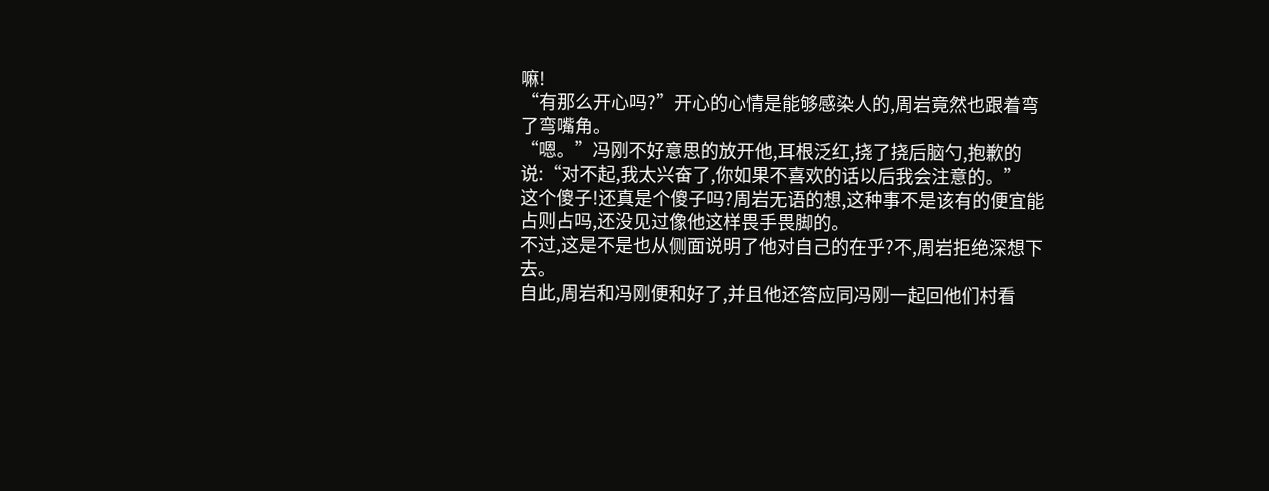嘛!
“有那么开心吗?”开心的心情是能够感染人的,周岩竟然也跟着弯了弯嘴角。
“嗯。”冯刚不好意思的放开他,耳根泛红,挠了挠后脑勺,抱歉的说:“对不起,我太兴奋了,你如果不喜欢的话以后我会注意的。”
这个傻子!还真是个傻子吗?周岩无语的想,这种事不是该有的便宜能占则占吗,还没见过像他这样畏手畏脚的。
不过,这是不是也从侧面说明了他对自己的在乎?不,周岩拒绝深想下去。
自此,周岩和冯刚便和好了,并且他还答应同冯刚一起回他们村看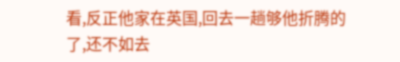看,反正他家在英国,回去一趟够他折腾的了,还不如去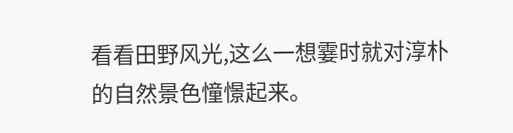看看田野风光,这么一想霎时就对淳朴的自然景色憧憬起来。